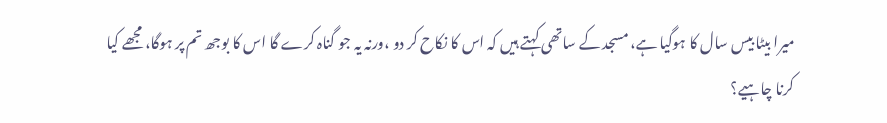میرا بیٹا بیس سال کا ہوگیا ہے، مسجد کے ساتھی کہتے ہیں کہ اس کا نکاح کر دو ،ورنہ یہ جو گناہ کرے گا اس کا بوجھ تم پر ہوگا، مجھے کیا کرنا چاہیے؟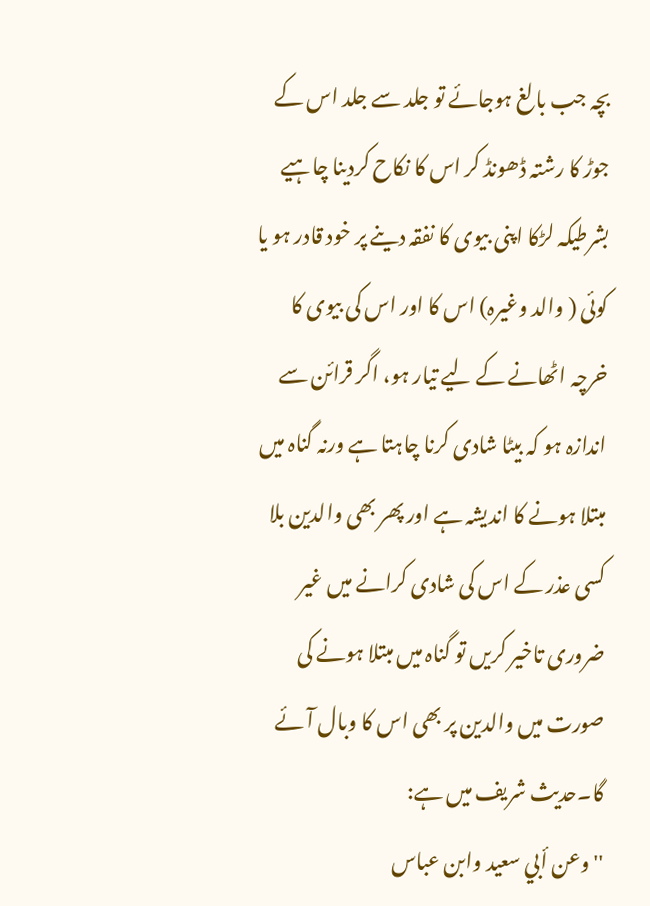بچہ جب بالغ ہوجائے تو جلد سے جلد اس کے جوڑ کا رشتہ ڈھونڈ کر اس کا نکاح کردینا چاہیے بشرطیکہ لڑکا اپنی بیوی کا نفقہ دینے پر خود قادر ہو یا کوئی ( والد وغیرہ) اس کا اور اس کی بیوی کا خرچہ اٹھانے کے لیے تیار ہو، اگر قرائن سے اندازہ ہو کہ بیٹا شادی کرنا چاہتا ہے ورنہ گناہ میں مبتلا ہونے کا اندیشہ ہے اور پھر بھی والدین بلا کسی عذر کے اس کی شادی کرانے میں غیر ضروری تاخیر کریں تو گناہ میں مبتلا ہونے کی صورت میں والدین پر بھی اس کا وبال آئے گا۔حدیث شریف میں ہے:
'' وعن أبي سعيد وابن عباس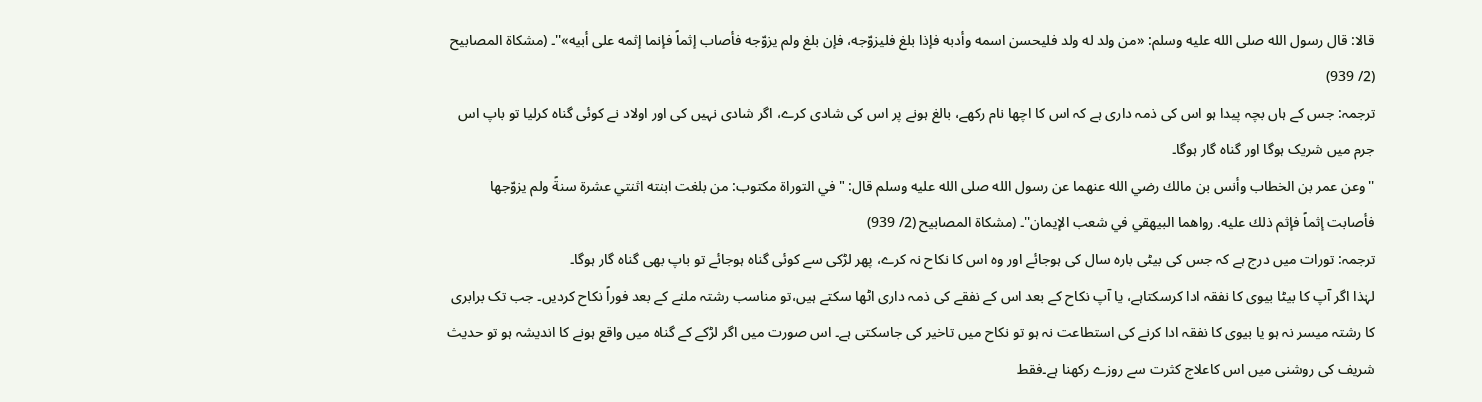قالا: قال رسول الله صلى الله عليه وسلم: «من ولد له ولد فليحسن اسمه وأدبه فإذا بلغ فليزوّجه، فإن بلغ ولم يزوّجه فأصاب إثماً فإنما إثمه على أبيه»''۔ (مشكاة المصابيح (2/ 939)
ترجمہ: جس کے ہاں بچہ پیدا ہو اس کی ذمہ داری ہے کہ اس کا اچھا نام رکھے، بالغ ہونے پر اس کی شادی کرے، اگر شادی نہیں کی اور اولاد نے کوئی گناہ کرلیا تو باپ اس جرم میں شریک ہوگا اور گناہ گار ہوگا۔
''وعن عمر بن الخطاب وأنس بن مالك رضي الله عنهما عن رسول الله صلى الله عليه وسلم قال: " في التوراة مكتوب: من بلغت ابنته اثنتي عشرة سنةً ولم يزوّجها فأصابت إثماً فإثم ذلك عليه. رواهما البيهقي في شعب الإيمان''۔ (مشكاة المصابيح (2/ 939)
ترجمہ: تورات میں درج ہے کہ جس کی بیٹی بارہ سال کی ہوجائے اور وہ اس کا نکاح نہ کرے، پھر لڑکی سے کوئی گناہ ہوجائے تو باپ بھی گناہ گار ہوگا۔
لہٰذا اگر آپ کا بیٹا بیوی کا نفقہ ادا کرسکتاہے، یا آپ نکاح کے بعد اس کے نفقے کی ذمہ داری اٹھا سکتے ہیں،تو مناسب رشتہ ملنے کے بعد فوراً نکاح کردیں۔ جب تک برابری کا رشتہ میسر نہ ہو یا بیوی کا نفقہ ادا کرنے کی استطاعت نہ ہو تو نکاح میں تاخیر کی جاسکتی ہے۔ اس صورت میں اگر لڑکے کے گناہ میں واقع ہونے کا اندیشہ ہو تو حدیث شریف کی روشنی میں اس کاعلاج کثرت سے روزے رکھنا ہے۔فقط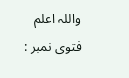واللہ اعلم
فتوی نمبر :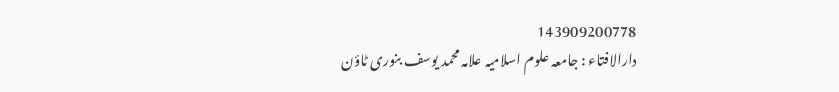143909200778
دارالافتاء : جامعہ علوم اسلامیہ علامہ محمد یوسف بنوری ٹاؤن